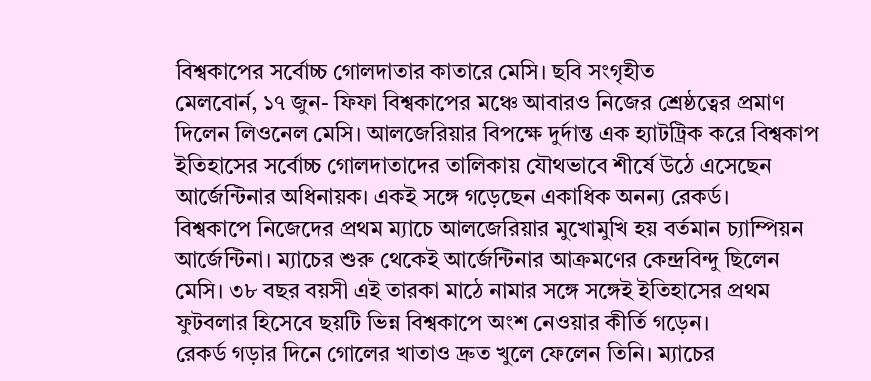বিশ্বকাপের সর্বোচ্চ গোলদাতার কাতারে মেসি। ছবি সংগৃহীত
মেলবোর্ন, ১৭ জুন- ফিফা বিশ্বকাপের মঞ্চে আবারও নিজের শ্রেষ্ঠত্বের প্রমাণ দিলেন লিওনেল মেসি। আলজেরিয়ার বিপক্ষে দুর্দান্ত এক হ্যাটট্রিক করে বিশ্বকাপ ইতিহাসের সর্বোচ্চ গোলদাতাদের তালিকায় যৌথভাবে শীর্ষে উঠে এসেছেন আর্জেন্টিনার অধিনায়ক। একই সঙ্গে গড়েছেন একাধিক অনন্য রেকর্ড।
বিশ্বকাপে নিজেদের প্রথম ম্যাচে আলজেরিয়ার মুখোমুখি হয় বর্তমান চ্যাম্পিয়ন আর্জেন্টিনা। ম্যাচের শুরু থেকেই আর্জেন্টিনার আক্রমণের কেন্দ্রবিন্দু ছিলেন মেসি। ৩৮ বছর বয়সী এই তারকা মাঠে নামার সঙ্গে সঙ্গেই ইতিহাসের প্রথম ফুটবলার হিসেবে ছয়টি ভিন্ন বিশ্বকাপে অংশ নেওয়ার কীর্তি গড়েন।
রেকর্ড গড়ার দিনে গোলের খাতাও দ্রুত খুলে ফেলেন তিনি। ম্যাচের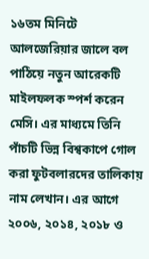১৬তম মিনিটে আলজেরিয়ার জালে বল পাঠিয়ে নতুন আরেকটি মাইলফলক স্পর্শ করেন মেসি। এর মাধ্যমে তিনি পাঁচটি ভিন্ন বিশ্বকাপে গোল করা ফুটবলারদের তালিকায় নাম লেখান। এর আগে ২০০৬, ২০১৪, ২০১৮ ও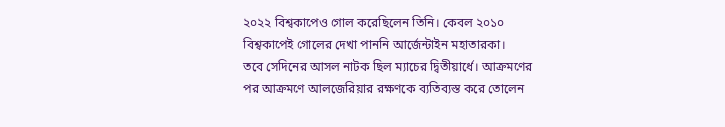২০২২ বিশ্বকাপেও গোল করেছিলেন তিনি। কেবল ২০১০ বিশ্বকাপেই গোলের দেখা পাননি আর্জেন্টাইন মহাতারকা।
তবে সেদিনের আসল নাটক ছিল ম্যাচের দ্বিতীয়ার্ধে। আক্রমণের পর আক্রমণে আলজেরিয়ার রক্ষণকে ব্যতিব্যস্ত করে তোলেন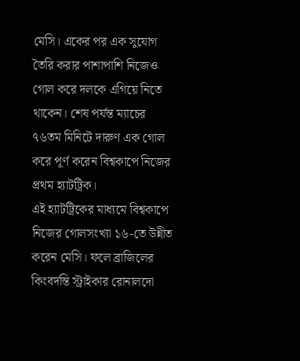মেসি। একের পর এক সুযোগ তৈরি করার পাশাপাশি নিজেও গোল করে দলকে এগিয়ে নিতে থাকেন। শেষ পর্যন্ত ম্যাচের ৭৬তম মিনিটে দারুণ এক গোল করে পূর্ণ করেন বিশ্বকাপে নিজের প্রথম হ্যাটট্রিক।
এই হ্যাটট্রিকের মাধ্যমে বিশ্বকাপে নিজের গোলসংখ্যা ১৬-তে উন্নীত করেন মেসি। ফলে ব্রাজিলের কিংবদন্তি স্ট্রাইকার রোনালদো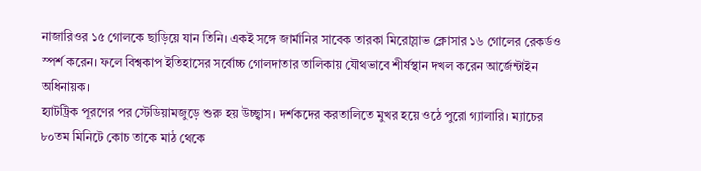নাজারিওর ১৫ গোলকে ছাড়িয়ে যান তিনি। একই সঙ্গে জার্মানির সাবেক তারকা মিরোস্লাভ ক্লোসার ১৬ গোলের রেকর্ডও স্পর্শ করেন। ফলে বিশ্বকাপ ইতিহাসের সর্বোচ্চ গোলদাতার তালিকায় যৌথভাবে শীর্ষস্থান দখল করেন আর্জেন্টাইন অধিনায়ক।
হ্যাটট্রিক পূরণের পর স্টেডিয়ামজুড়ে শুরু হয় উচ্ছ্বাস। দর্শকদের করতালিতে মুখর হয়ে ওঠে পুরো গ্যালারি। ম্যাচের ৮০তম মিনিটে কোচ তাকে মাঠ থেকে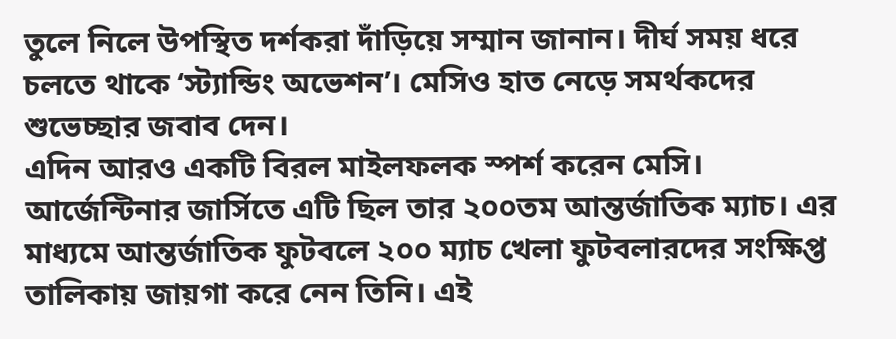তুলে নিলে উপস্থিত দর্শকরা দাঁড়িয়ে সম্মান জানান। দীর্ঘ সময় ধরে চলতে থাকে ‘স্ট্যান্ডিং অভেশন’। মেসিও হাত নেড়ে সমর্থকদের শুভেচ্ছার জবাব দেন।
এদিন আরও একটি বিরল মাইলফলক স্পর্শ করেন মেসি। আর্জেন্টিনার জার্সিতে এটি ছিল তার ২০০তম আন্তর্জাতিক ম্যাচ। এর মাধ্যমে আন্তর্জাতিক ফুটবলে ২০০ ম্যাচ খেলা ফুটবলারদের সংক্ষিপ্ত তালিকায় জায়গা করে নেন তিনি। এই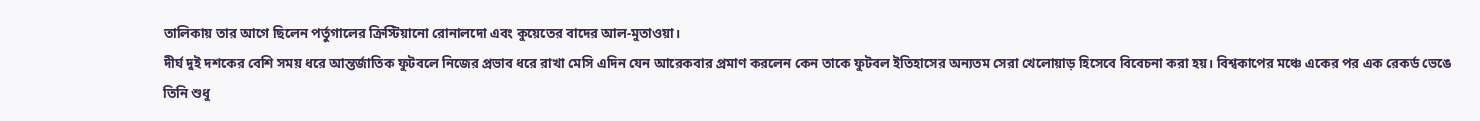তালিকায় তার আগে ছিলেন পর্তুগালের ক্রিস্টিয়ানো রোনালদো এবং কুয়েতের বাদের আল-মুতাওয়া।
দীর্ঘ দুই দশকের বেশি সময় ধরে আন্তর্জাতিক ফুটবলে নিজের প্রভাব ধরে রাখা মেসি এদিন যেন আরেকবার প্রমাণ করলেন কেন তাকে ফুটবল ইতিহাসের অন্যতম সেরা খেলোয়াড় হিসেবে বিবেচনা করা হয়। বিশ্বকাপের মঞ্চে একের পর এক রেকর্ড ভেঙে তিনি শুধু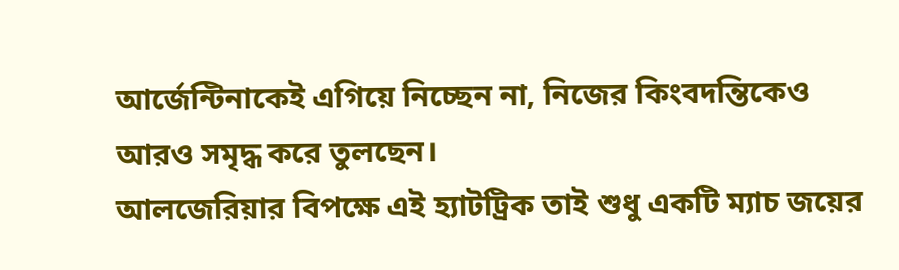আর্জেন্টিনাকেই এগিয়ে নিচ্ছেন না, নিজের কিংবদন্তিকেও আরও সমৃদ্ধ করে তুলছেন।
আলজেরিয়ার বিপক্ষে এই হ্যাটট্রিক তাই শুধু একটি ম্যাচ জয়ের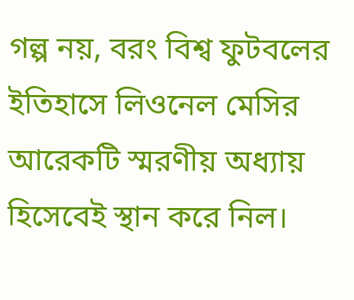গল্প নয়, বরং বিশ্ব ফুটবলের ইতিহাসে লিওনেল মেসির আরেকটি স্মরণীয় অধ্যায় হিসেবেই স্থান করে নিল।